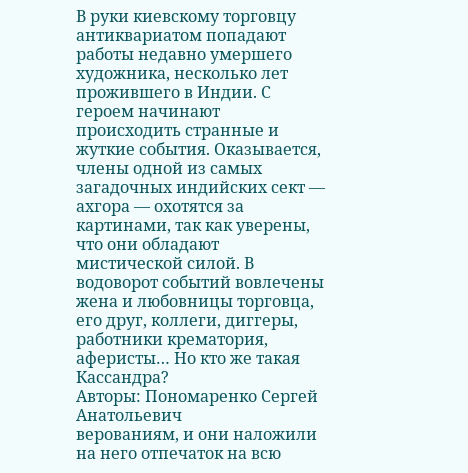В руки киевскому торговцу антиквариатом попадают работы недавно умершего художника, несколько лет прожившего в Индии. С героем начинают происходить странные и жуткие события. Оказывается, члены одной из самых загадочных индийских сект — ахгора — охотятся за картинами, так как уверены, что они обладают мистической силой. В водоворот событий вовлечены жена и любовницы торговца, его друг, коллеги, диггеры, работники крематория, аферисты… Но кто же такая Кассандра?
Авторы: Пономаренко Сергей Анатольевич
верованиям, и они наложили на него отпечаток на всю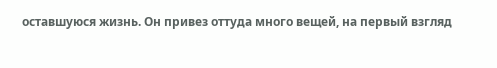оставшуюся жизнь. Он привез оттуда много вещей, на первый взгляд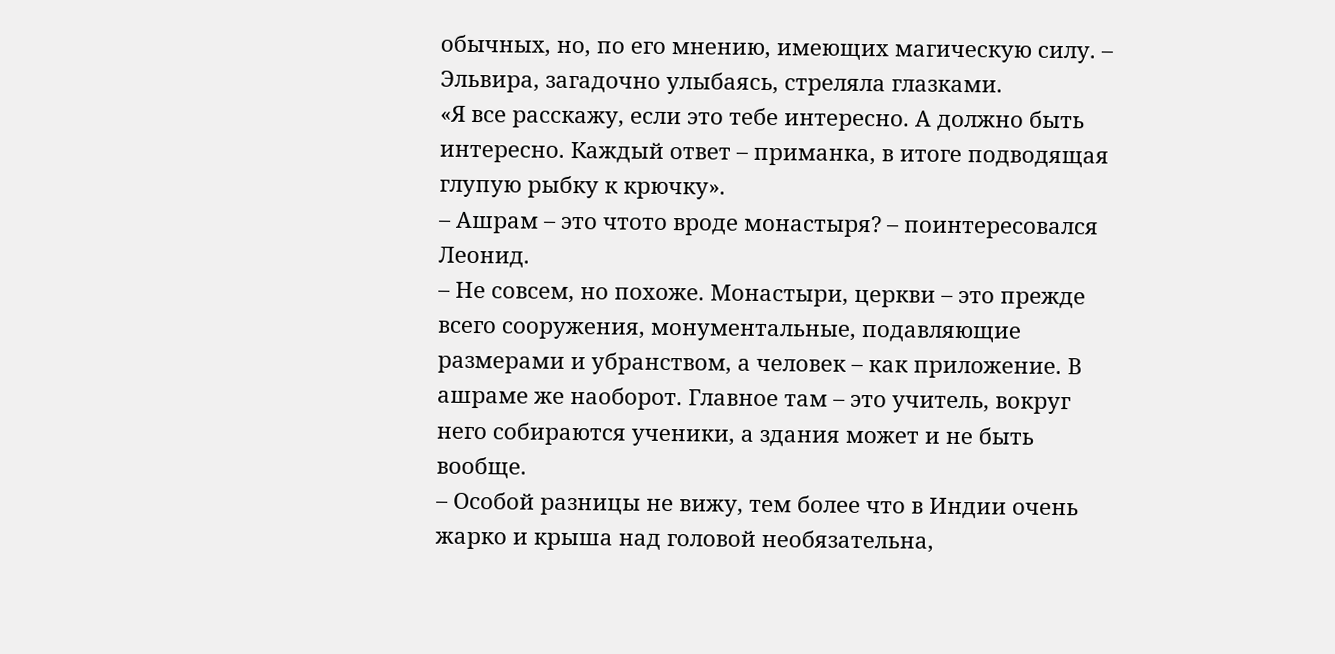обычных, но, по его мнению, имеющих магическую силу. – Эльвира, загадочно улыбаясь, стреляла глазками.
«Я все расскажу, если это тебе интересно. А должно быть интересно. Каждый ответ – приманка, в итоге подводящая глупую рыбку к крючку».
– Ашрам – это чтото вроде монастыря? – поинтересовался Леонид.
– Не совсем, но похоже. Монастыри, церкви – это прежде всего сооружения, монументальные, подавляющие размерами и убранством, а человек – как приложение. В ашраме же наоборот. Главное там – это учитель, вокруг него собираются ученики, а здания может и не быть вообще.
– Особой разницы не вижу, тем более что в Индии очень жарко и крыша над головой необязательна,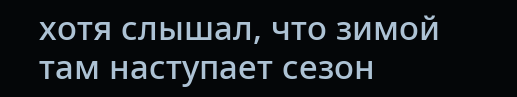хотя слышал, что зимой там наступает сезон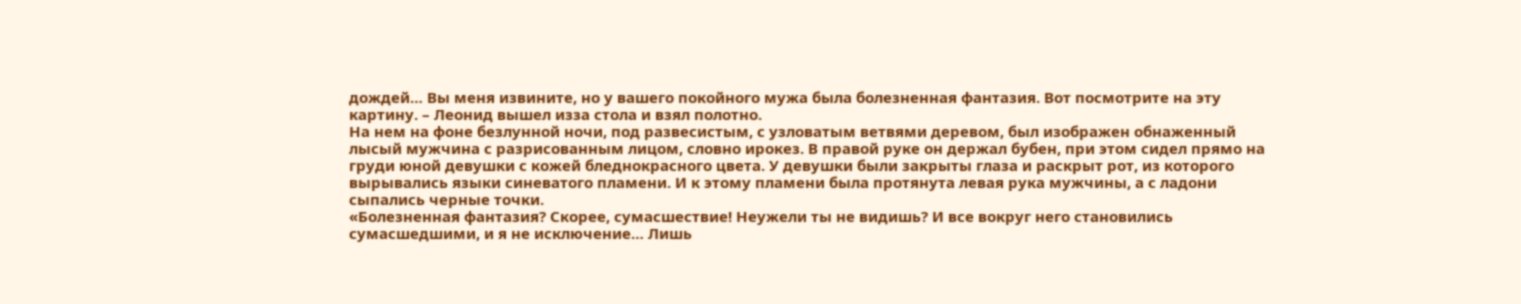дождей… Вы меня извините, но у вашего покойного мужа была болезненная фантазия. Вот посмотрите на эту картину. – Леонид вышел изза стола и взял полотно.
На нем на фоне безлунной ночи, под развесистым, с узловатым ветвями деревом, был изображен обнаженный лысый мужчина с разрисованным лицом, словно ирокез. В правой руке он держал бубен, при этом сидел прямо на груди юной девушки с кожей бледнокрасного цвета. У девушки были закрыты глаза и раскрыт рот, из которого вырывались языки синеватого пламени. И к этому пламени была протянута левая рука мужчины, а с ладони сыпались черные точки.
«Болезненная фантазия? Скорее, сумасшествие! Неужели ты не видишь? И все вокруг него становились сумасшедшими, и я не исключение… Лишь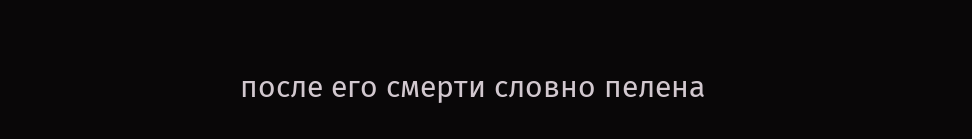после его смерти словно пелена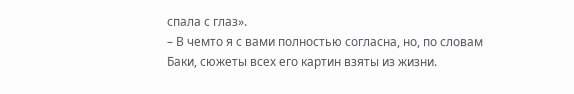спала с глаз».
– В чемто я с вами полностью согласна, но, по словам Баки, сюжеты всех его картин взяты из жизни.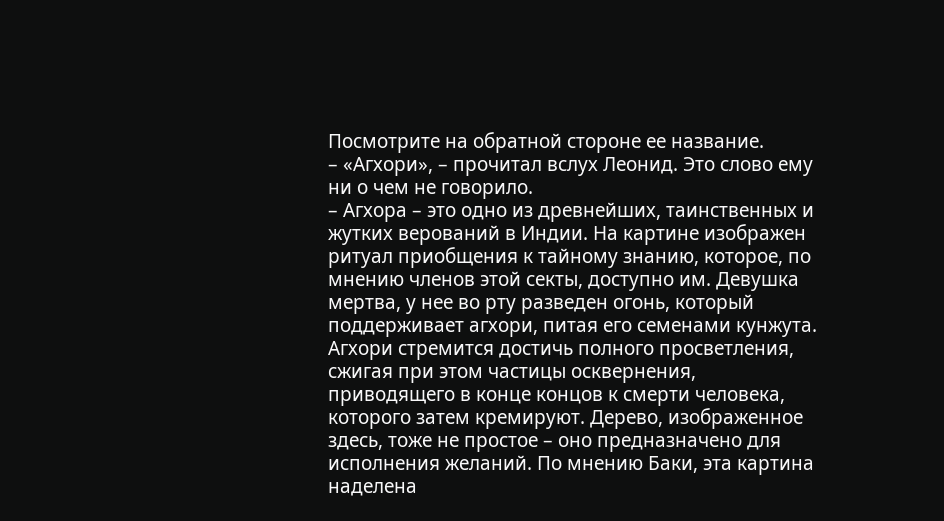Посмотрите на обратной стороне ее название.
– «Агхори», – прочитал вслух Леонид. Это слово ему ни о чем не говорило.
– Агхора – это одно из древнейших, таинственных и жутких верований в Индии. На картине изображен ритуал приобщения к тайному знанию, которое, по мнению членов этой секты, доступно им. Девушка мертва, у нее во рту разведен огонь, который поддерживает агхори, питая его семенами кунжута. Агхори стремится достичь полного просветления, сжигая при этом частицы осквернения, приводящего в конце концов к смерти человека, которого затем кремируют. Дерево, изображенное здесь, тоже не простое – оно предназначено для исполнения желаний. По мнению Баки, эта картина наделена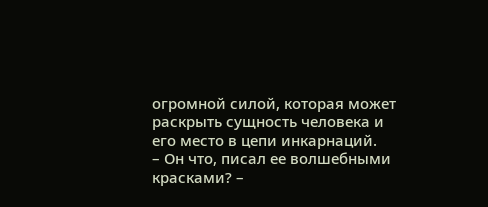огромной силой, которая может раскрыть сущность человека и его место в цепи инкарнаций.
– Он что, писал ее волшебными красками? –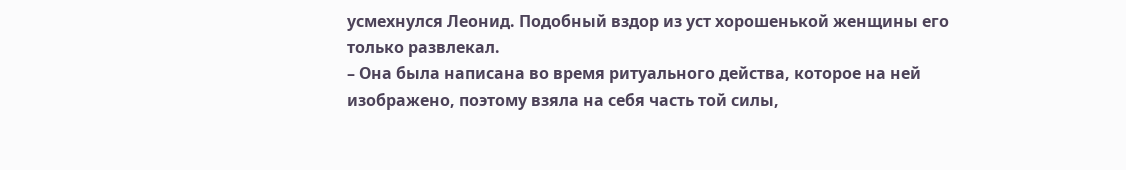усмехнулся Леонид. Подобный вздор из уст хорошенькой женщины его только развлекал.
– Она была написана во время ритуального действа, которое на ней изображено, поэтому взяла на себя часть той силы,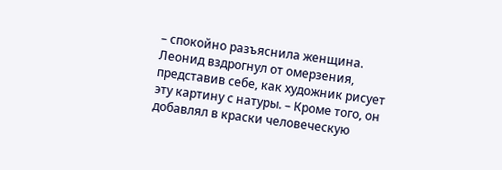– спокойно разъяснила женщина. Леонид вздрогнул от омерзения, представив себе, как художник рисует эту картину с натуры. – Кроме того, он добавлял в краски человеческую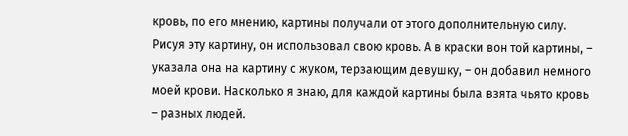кровь, по его мнению, картины получали от этого дополнительную силу. Рисуя эту картину, он использовал свою кровь. А в краски вон той картины, – указала она на картину с жуком, терзающим девушку, – он добавил немного моей крови. Насколько я знаю, для каждой картины была взята чьято кровь – разных людей.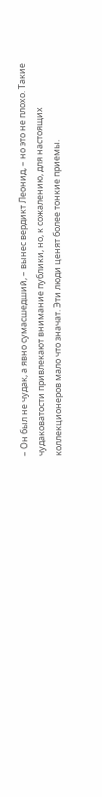– Он был не чудак, а явно сумасшедший, – вынес вердикт Леонид, – но это не плохо. Такие чудаковатости привлекают внимание публики, но, к сожалению, для настоящих коллекционеров мало что значат. Эти люди ценят более тонкие приемы.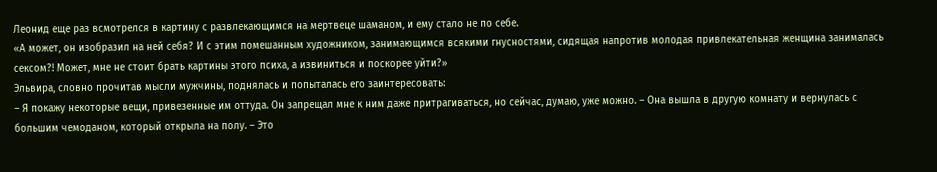Леонид еще раз всмотрелся в картину с развлекающимся на мертвеце шаманом, и ему стало не по себе.
«А может, он изобразил на ней себя? И с этим помешанным художником, занимающимся всякими гнусностями, сидящая напротив молодая привлекательная женщина занималась сексом?! Может, мне не стоит брать картины этого психа, а извиниться и поскорее уйти?»
Эльвира, словно прочитав мысли мужчины, поднялась и попыталась его заинтересовать:
– Я покажу некоторые вещи, привезенные им оттуда. Он запрещал мне к ним даже притрагиваться, но сейчас, думаю, уже можно. – Она вышла в другую комнату и вернулась с большим чемоданом, который открыла на полу. – Это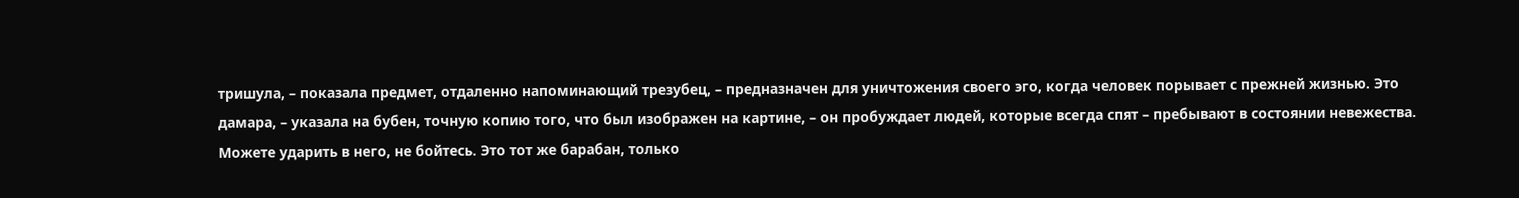тришула, – показала предмет, отдаленно напоминающий трезубец, – предназначен для уничтожения своего эго, когда человек порывает с прежней жизнью. Это дамара, – указала на бубен, точную копию того, что был изображен на картине, – он пробуждает людей, которые всегда спят – пребывают в состоянии невежества. Можете ударить в него, не бойтесь. Это тот же барабан, только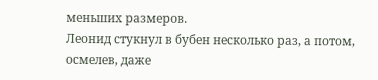меньших размеров.
Леонид стукнул в бубен несколько раз, а потом, осмелев, даже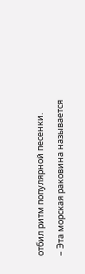отбил ритм популярной песенки.
– Эта морская раковина называется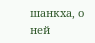шанкха, о ней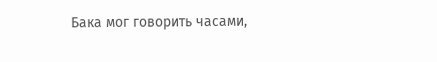Бака мог говорить часами,